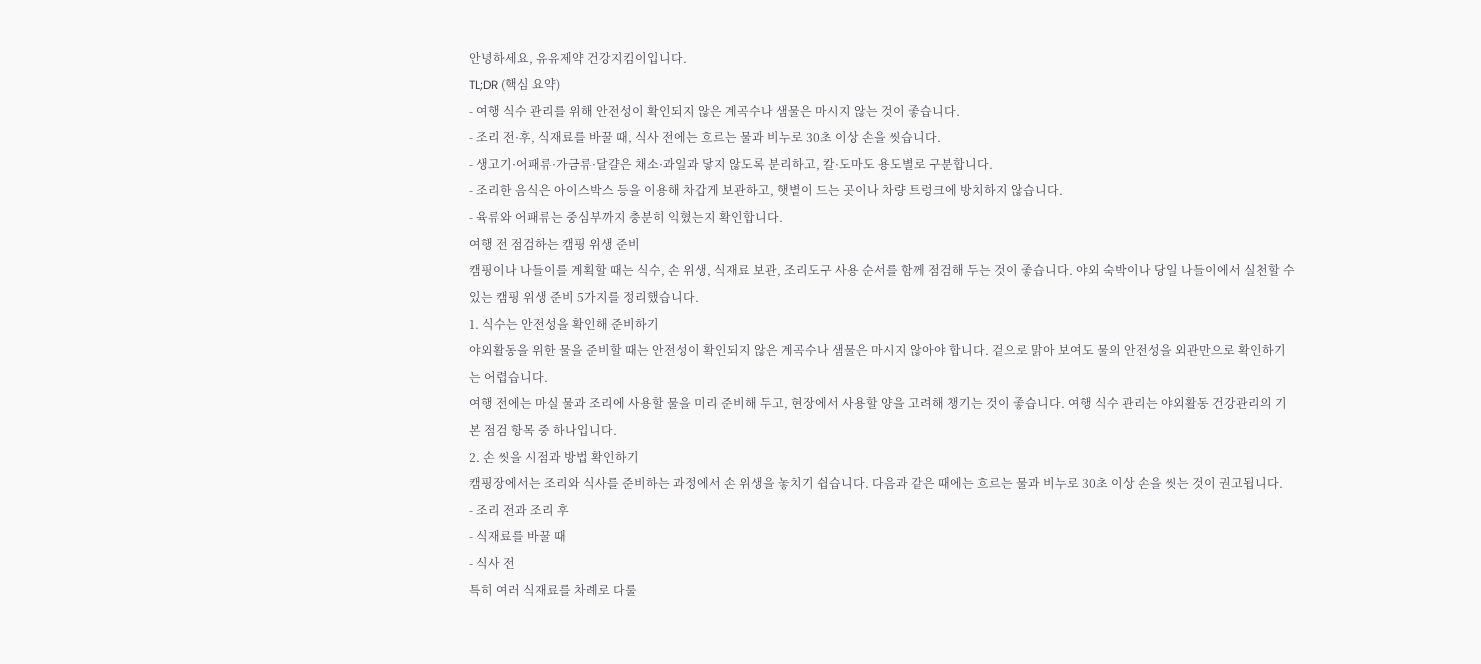안녕하세요, 유유제약 건강지킴이입니다.
TL;DR (핵심 요약)
- 여행 식수 관리를 위해 안전성이 확인되지 않은 계곡수나 샘물은 마시지 않는 것이 좋습니다.
- 조리 전·후, 식재료를 바꿀 때, 식사 전에는 흐르는 물과 비누로 30초 이상 손을 씻습니다.
- 생고기·어패류·가금류·달걀은 채소·과일과 닿지 않도록 분리하고, 칼·도마도 용도별로 구분합니다.
- 조리한 음식은 아이스박스 등을 이용해 차갑게 보관하고, 햇볕이 드는 곳이나 차량 트렁크에 방치하지 않습니다.
- 육류와 어패류는 중심부까지 충분히 익혔는지 확인합니다.
여행 전 점검하는 캠핑 위생 준비
캠핑이나 나들이를 계획할 때는 식수, 손 위생, 식재료 보관, 조리도구 사용 순서를 함께 점검해 두는 것이 좋습니다. 야외 숙박이나 당일 나들이에서 실천할 수 있는 캠핑 위생 준비 5가지를 정리했습니다.
1. 식수는 안전성을 확인해 준비하기
야외활동을 위한 물을 준비할 때는 안전성이 확인되지 않은 계곡수나 샘물은 마시지 않아야 합니다. 겉으로 맑아 보여도 물의 안전성을 외관만으로 확인하기는 어렵습니다.
여행 전에는 마실 물과 조리에 사용할 물을 미리 준비해 두고, 현장에서 사용할 양을 고려해 챙기는 것이 좋습니다. 여행 식수 관리는 야외활동 건강관리의 기본 점검 항목 중 하나입니다.
2. 손 씻을 시점과 방법 확인하기
캠핑장에서는 조리와 식사를 준비하는 과정에서 손 위생을 놓치기 쉽습니다. 다음과 같은 때에는 흐르는 물과 비누로 30초 이상 손을 씻는 것이 권고됩니다.
- 조리 전과 조리 후
- 식재료를 바꿀 때
- 식사 전
특히 여러 식재료를 차례로 다룰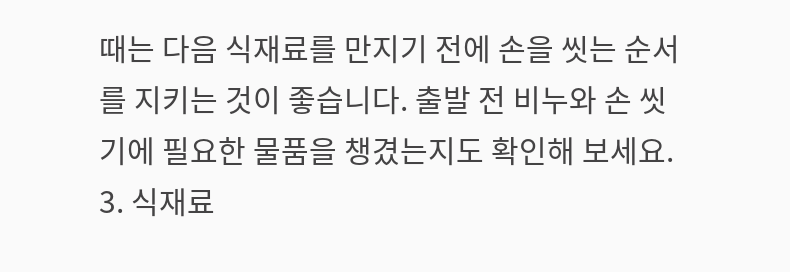때는 다음 식재료를 만지기 전에 손을 씻는 순서를 지키는 것이 좋습니다. 출발 전 비누와 손 씻기에 필요한 물품을 챙겼는지도 확인해 보세요.
3. 식재료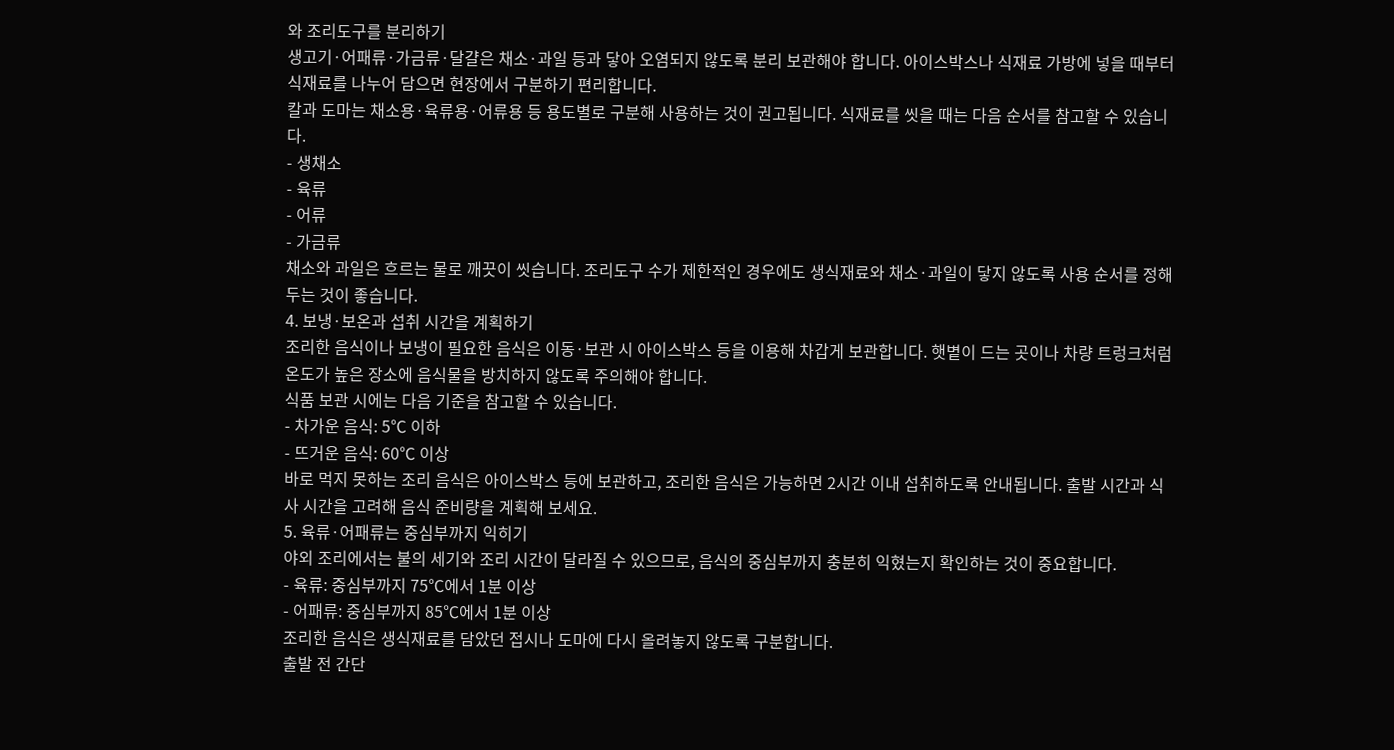와 조리도구를 분리하기
생고기·어패류·가금류·달걀은 채소·과일 등과 닿아 오염되지 않도록 분리 보관해야 합니다. 아이스박스나 식재료 가방에 넣을 때부터 식재료를 나누어 담으면 현장에서 구분하기 편리합니다.
칼과 도마는 채소용·육류용·어류용 등 용도별로 구분해 사용하는 것이 권고됩니다. 식재료를 씻을 때는 다음 순서를 참고할 수 있습니다.
- 생채소
- 육류
- 어류
- 가금류
채소와 과일은 흐르는 물로 깨끗이 씻습니다. 조리도구 수가 제한적인 경우에도 생식재료와 채소·과일이 닿지 않도록 사용 순서를 정해 두는 것이 좋습니다.
4. 보냉·보온과 섭취 시간을 계획하기
조리한 음식이나 보냉이 필요한 음식은 이동·보관 시 아이스박스 등을 이용해 차갑게 보관합니다. 햇볕이 드는 곳이나 차량 트렁크처럼 온도가 높은 장소에 음식물을 방치하지 않도록 주의해야 합니다.
식품 보관 시에는 다음 기준을 참고할 수 있습니다.
- 차가운 음식: 5℃ 이하
- 뜨거운 음식: 60℃ 이상
바로 먹지 못하는 조리 음식은 아이스박스 등에 보관하고, 조리한 음식은 가능하면 2시간 이내 섭취하도록 안내됩니다. 출발 시간과 식사 시간을 고려해 음식 준비량을 계획해 보세요.
5. 육류·어패류는 중심부까지 익히기
야외 조리에서는 불의 세기와 조리 시간이 달라질 수 있으므로, 음식의 중심부까지 충분히 익혔는지 확인하는 것이 중요합니다.
- 육류: 중심부까지 75℃에서 1분 이상
- 어패류: 중심부까지 85℃에서 1분 이상
조리한 음식은 생식재료를 담았던 접시나 도마에 다시 올려놓지 않도록 구분합니다.
출발 전 간단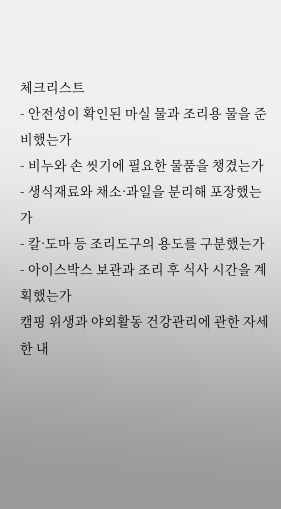체크리스트
- 안전성이 확인된 마실 물과 조리용 물을 준비했는가
- 비누와 손 씻기에 필요한 물품을 챙겼는가
- 생식재료와 채소·과일을 분리해 포장했는가
- 칼·도마 등 조리도구의 용도를 구분했는가
- 아이스박스 보관과 조리 후 식사 시간을 계획했는가
캠핑 위생과 야외활동 건강관리에 관한 자세한 내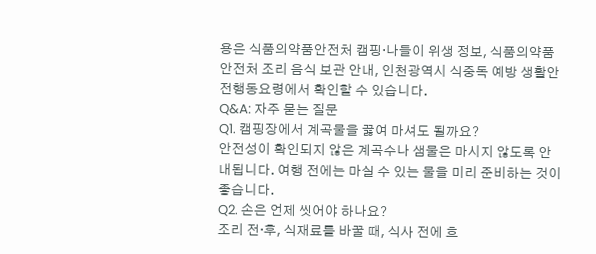용은 식품의약품안전처 캠핑·나들이 위생 정보, 식품의약품안전처 조리 음식 보관 안내, 인천광역시 식중독 예방 생활안전행동요령에서 확인할 수 있습니다.
Q&A: 자주 묻는 질문
Q1. 캠핑장에서 계곡물을 끓여 마셔도 될까요?
안전성이 확인되지 않은 계곡수나 샘물은 마시지 않도록 안내됩니다. 여행 전에는 마실 수 있는 물을 미리 준비하는 것이 좋습니다.
Q2. 손은 언제 씻어야 하나요?
조리 전·후, 식재료를 바꿀 때, 식사 전에 흐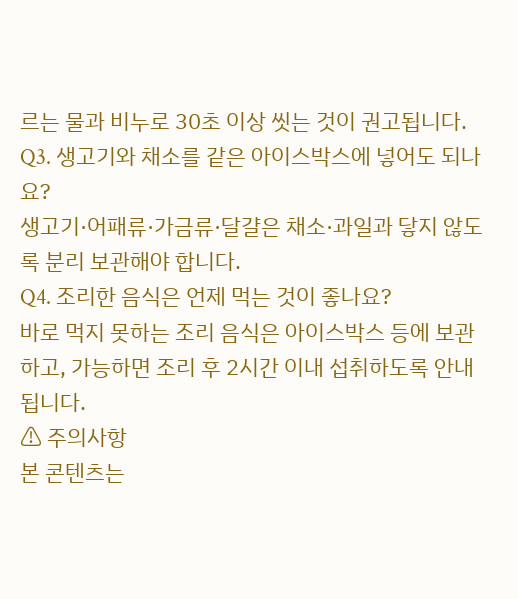르는 물과 비누로 30초 이상 씻는 것이 권고됩니다.
Q3. 생고기와 채소를 같은 아이스박스에 넣어도 되나요?
생고기·어패류·가금류·달걀은 채소·과일과 닿지 않도록 분리 보관해야 합니다.
Q4. 조리한 음식은 언제 먹는 것이 좋나요?
바로 먹지 못하는 조리 음식은 아이스박스 등에 보관하고, 가능하면 조리 후 2시간 이내 섭취하도록 안내됩니다.
⚠ 주의사항
본 콘텐츠는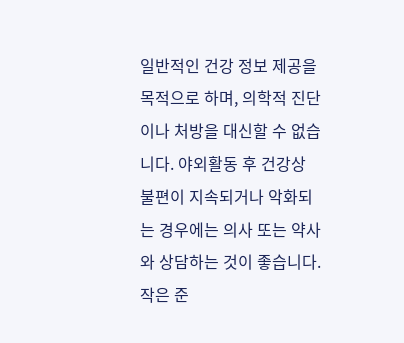일반적인 건강 정보 제공을 목적으로 하며, 의학적 진단이나 처방을 대신할 수 없습니다. 야외활동 후 건강상 불편이 지속되거나 악화되는 경우에는 의사 또는 약사와 상담하는 것이 좋습니다.
작은 준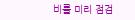비를 미리 점검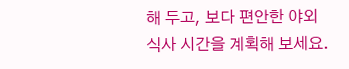해 두고, 보다 편안한 야외 식사 시간을 계획해 보세요.